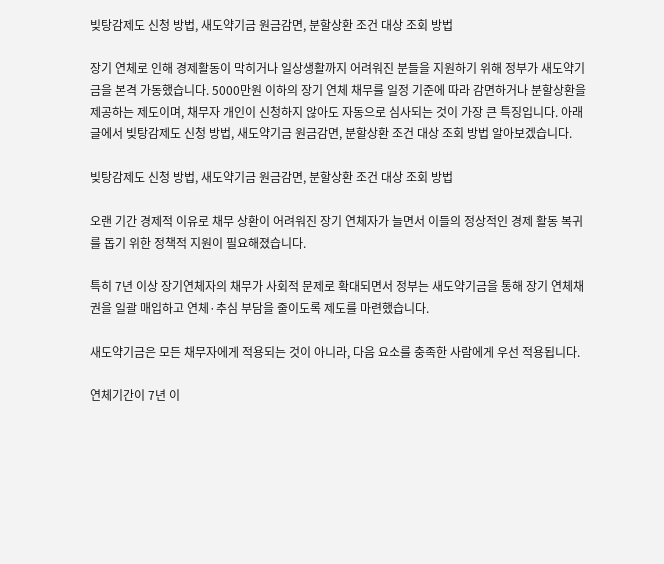빚탕감제도 신청 방법, 새도약기금 원금감면, 분할상환 조건 대상 조회 방법

장기 연체로 인해 경제활동이 막히거나 일상생활까지 어려워진 분들을 지원하기 위해 정부가 새도약기금을 본격 가동했습니다. 5000만원 이하의 장기 연체 채무를 일정 기준에 따라 감면하거나 분할상환을 제공하는 제도이며, 채무자 개인이 신청하지 않아도 자동으로 심사되는 것이 가장 큰 특징입니다. 아래 글에서 빚탕감제도 신청 방법, 새도약기금 원금감면, 분할상환 조건 대상 조회 방법 알아보겠습니다.

빚탕감제도 신청 방법, 새도약기금 원금감면, 분할상환 조건 대상 조회 방법

오랜 기간 경제적 이유로 채무 상환이 어려워진 장기 연체자가 늘면서 이들의 정상적인 경제 활동 복귀를 돕기 위한 정책적 지원이 필요해졌습니다.

특히 7년 이상 장기연체자의 채무가 사회적 문제로 확대되면서 정부는 새도약기금을 통해 장기 연체채권을 일괄 매입하고 연체·추심 부담을 줄이도록 제도를 마련했습니다.

새도약기금은 모든 채무자에게 적용되는 것이 아니라, 다음 요소를 충족한 사람에게 우선 적용됩니다.

연체기간이 7년 이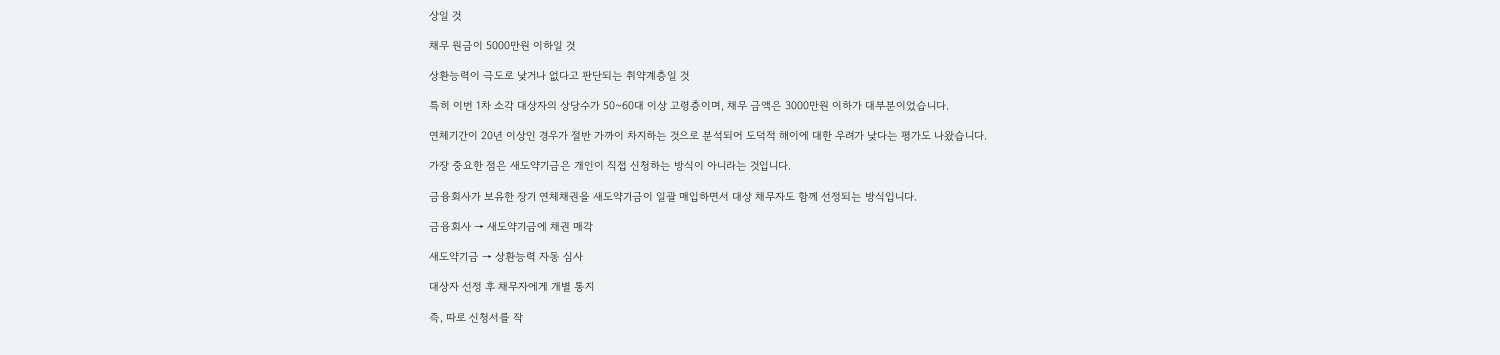상일 것

채무 원금이 5000만원 이하일 것

상환능력이 극도로 낮거나 없다고 판단되는 취약계층일 것

특히 이번 1차 소각 대상자의 상당수가 50~60대 이상 고령층이며, 채무 금액은 3000만원 이하가 대부분이었습니다.

연체기간이 20년 이상인 경우가 절반 가까이 차지하는 것으로 분석되어 도덕적 해이에 대한 우려가 낮다는 평가도 나왔습니다.

가장 중요한 점은 새도약기금은 개인이 직접 신청하는 방식이 아니라는 것입니다.

금융회사가 보유한 장기 연체채권을 새도약기금이 일괄 매입하면서 대상 채무자도 함께 선정되는 방식입니다.

금융회사 → 새도약기금에 채권 매각

새도약기금 → 상환능력 자동 심사

대상자 선정 후 채무자에게 개별 통지

즉, 따로 신청서를 작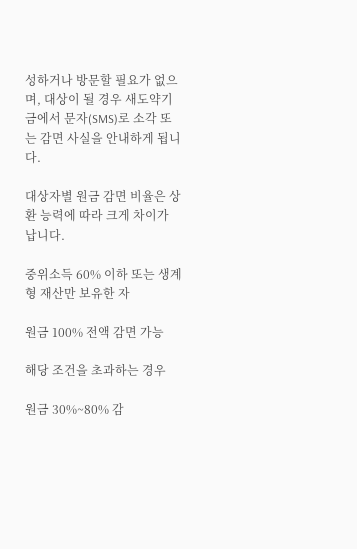성하거나 방문할 필요가 없으며, 대상이 될 경우 새도약기금에서 문자(SMS)로 소각 또는 감면 사실을 안내하게 됩니다.

대상자별 원금 감면 비율은 상환 능력에 따라 크게 차이가 납니다.

중위소득 60% 이하 또는 생계형 재산만 보유한 자

원금 100% 전액 감면 가능

해당 조건을 초과하는 경우

원금 30%~80% 감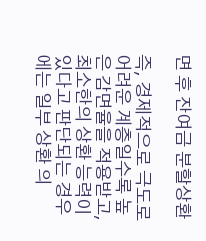면 후 잔여금 분할상환

즉, 경제적으로 극도로 어려운 계층일수록 높은 감면율을 적용받고, 최소한의 상환 능력이 있다고 판단되는 경우에는 일부 상환 의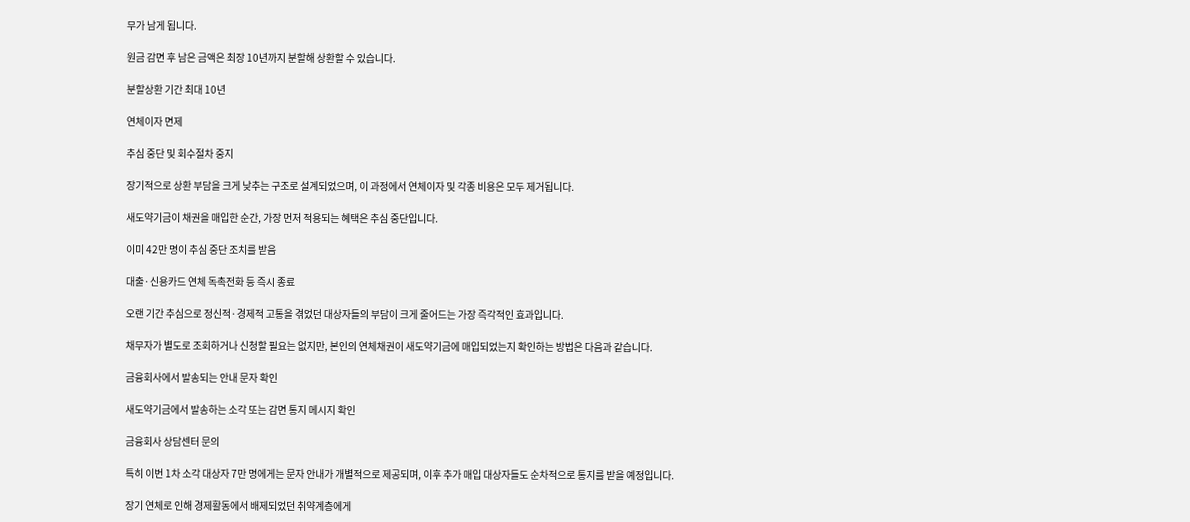무가 남게 됩니다.

원금 감면 후 남은 금액은 최장 10년까지 분할해 상환할 수 있습니다.

분할상환 기간 최대 10년

연체이자 면제

추심 중단 및 회수절차 중지

장기적으로 상환 부담을 크게 낮추는 구조로 설계되었으며, 이 과정에서 연체이자 및 각종 비용은 모두 제거됩니다.

새도약기금이 채권을 매입한 순간, 가장 먼저 적용되는 혜택은 추심 중단입니다.

이미 42만 명이 추심 중단 조치를 받음

대출·신용카드 연체 독촉전화 등 즉시 종료

오랜 기간 추심으로 정신적·경제적 고통을 겪었던 대상자들의 부담이 크게 줄어드는 가장 즉각적인 효과입니다.

채무자가 별도로 조회하거나 신청할 필요는 없지만, 본인의 연체채권이 새도약기금에 매입되었는지 확인하는 방법은 다음과 같습니다.

금융회사에서 발송되는 안내 문자 확인

새도약기금에서 발송하는 소각 또는 감면 통지 메시지 확인

금융회사 상담센터 문의

특히 이번 1차 소각 대상자 7만 명에게는 문자 안내가 개별적으로 제공되며, 이후 추가 매입 대상자들도 순차적으로 통지를 받을 예정입니다.

장기 연체로 인해 경제활동에서 배제되었던 취약계층에게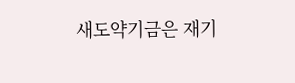새도약기금은 재기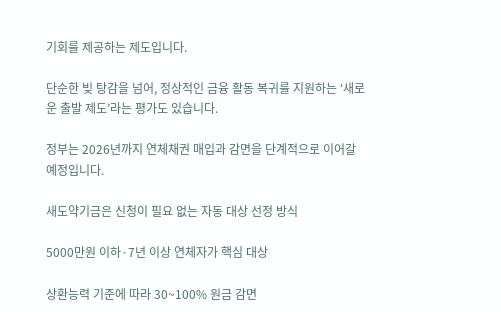기회를 제공하는 제도입니다.

단순한 빚 탕감을 넘어, 정상적인 금융 활동 복귀를 지원하는 ‘새로운 출발 제도’라는 평가도 있습니다.

정부는 2026년까지 연체채권 매입과 감면을 단계적으로 이어갈 예정입니다.

새도약기금은 신청이 필요 없는 자동 대상 선정 방식

5000만원 이하·7년 이상 연체자가 핵심 대상

상환능력 기준에 따라 30~100% 원금 감면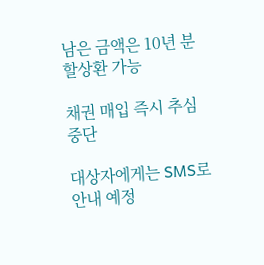남은 금액은 10년 분할상환 가능

채권 매입 즉시 추심 중단

대상자에게는 SMS로 안내 예정